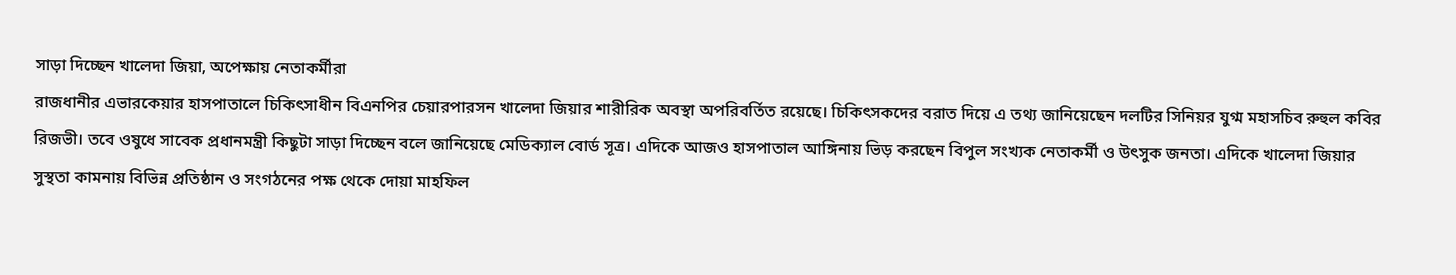সাড়া দিচ্ছেন খালেদা জিয়া, অপেক্ষায় নেতাকর্মীরা
রাজধানীর এভারকেয়ার হাসপাতালে চিকিৎসাধীন বিএনপির চেয়ারপারসন খালেদা জিয়ার শারীরিক অবস্থা অপরিবর্তিত রয়েছে। চিকিৎসকদের বরাত দিয়ে এ তথ্য জানিয়েছেন দলটির সিনিয়র যুগ্ম মহাসচিব রুহুল কবির রিজভী। তবে ওষুধে সাবেক প্রধানমন্ত্রী কিছুটা সাড়া দিচ্ছেন বলে জানিয়েছে মেডিক্যাল বোর্ড সূত্র। এদিকে আজও হাসপাতাল আঙ্গিনায় ভিড় করছেন বিপুল সংখ্যক নেতাকর্মী ও উৎসুক জনতা। এদিকে খালেদা জিয়ার সুস্থতা কামনায় বিভিন্ন প্রতিষ্ঠান ও সংগঠনের পক্ষ থেকে দোয়া মাহফিল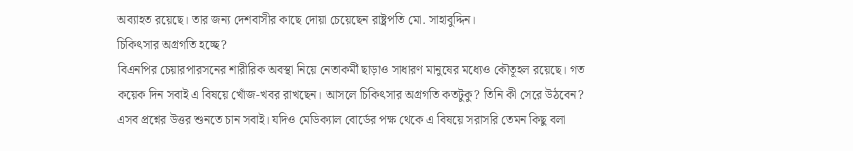অব্যাহত রয়েছে। তার জন্য দেশবাসীর কাছে দোয়া চেয়েছেন রাষ্ট্রপতি মো. সাহাবুদ্দিন।
চিকিৎসার অগ্রগতি হচ্ছে?
বিএনপির চেয়ারপারসনের শারীরিক অবস্থা নিয়ে নেতাকর্মী ছাড়াও সাধারণ মানুষের মধ্যেও কৌতূহল রয়েছে। গত কয়েক দিন সবাই এ বিষয়ে খোঁজ-খবর রাখছেন। আসলে চিকিৎসার অগ্রগতি কতটুকু? তিনি কী সেরে উঠবেন? এসব প্রশ্নের উত্তর শুনতে চান সবাই। যদিও মেডিক্যাল বোর্ডের পক্ষ থেকে এ বিষয়ে সরাসরি তেমন কিছু বলা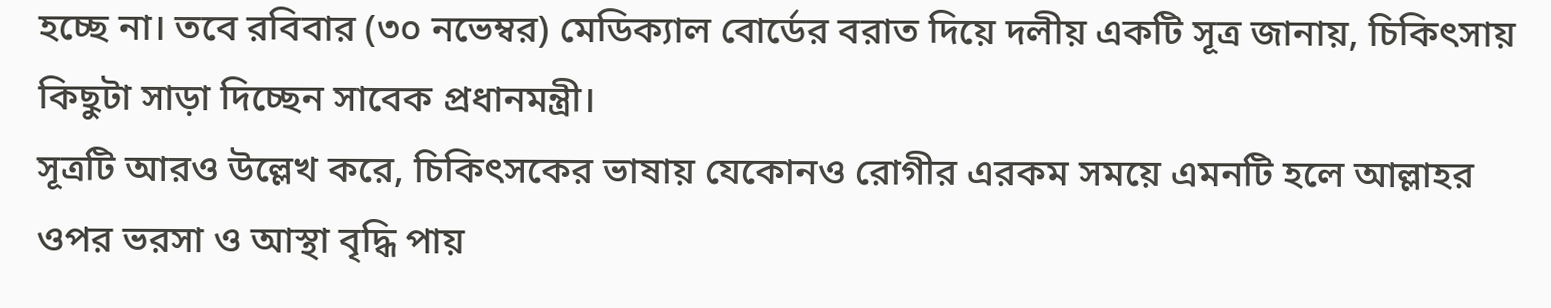হচ্ছে না। তবে রবিবার (৩০ নভেম্বর) মেডিক্যাল বোর্ডের বরাত দিয়ে দলীয় একটি সূত্র জানায়, চিকিৎসায় কিছুটা সাড়া দিচ্ছেন সাবেক প্রধানমন্ত্রী।
সূত্রটি আরও উল্লেখ করে, চিকিৎসকের ভাষায় যেকোনও রোগীর এরকম সময়ে এমনটি হলে আল্লাহর ওপর ভরসা ও আস্থা বৃদ্ধি পায়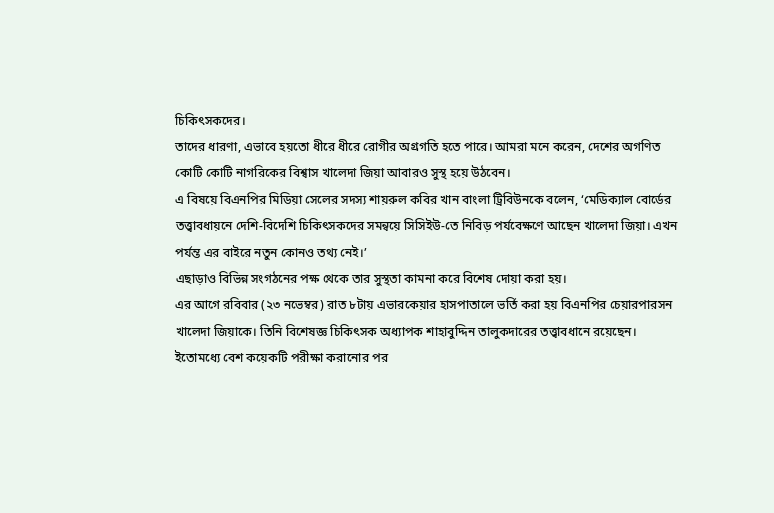চিকিৎসকদের।
তাদের ধারণা, এভাবে হয়তো ধীরে ধীরে রোগীর অগ্রগতি হতে পারে। আমরা মনে করেন, দেশের অগণিত কোটি কোটি নাগরিকের বিশ্বাস খালেদা জিয়া আবারও সুস্থ হয়ে উঠবেন।
এ বিষয়ে বিএনপির মিডিয়া সেলের সদস্য শায়রুল কবির খান বাংলা ট্রিবিউনকে বলেন, ‘মেডিক্যাল বোর্ডের তত্ত্বাবধায়নে দেশি-বিদেশি চিকিৎসকদের সমন্বয়ে সিসিইউ-তে নিবিড় পর্যবেক্ষণে আছেন খালেদা জিয়া। এখন পর্যন্ত এর বাইরে নতুন কোনও তথ্য নেই।’
এছাড়াও বিভিন্ন সংগঠনের পক্ষ থেকে তার সুস্থতা কামনা করে বিশেষ দোয়া করা হয়।
এর আগে রবিবার (২৩ নভেম্বর) রাত ৮টায় এভারকেয়ার হাসপাতালে ভর্তি করা হয় বিএনপির চেয়ারপারসন খালেদা জিয়াকে। তিনি বিশেষজ্ঞ চিকিৎসক অধ্যাপক শাহাবুদ্দিন তালুকদারের তত্ত্বাবধানে রয়েছেন। ইতোমধ্যে বেশ কয়েকটি পরীক্ষা করানোর পর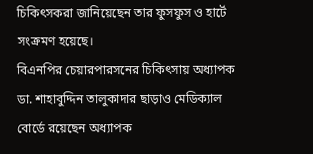চিকিৎসকরা জানিয়েছেন তার ফুসফুস ও হার্টে সংক্রমণ হয়েছে।
বিএনপির চেয়ারপারসনের চিকিৎসায় অধ্যাপক ডা. শাহাবুদ্দিন তালুকাদার ছাড়াও মেডিক্যাল বোর্ডে রয়েছেন অধ্যাপক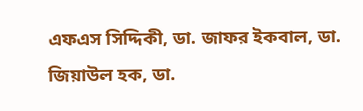এফএস সিদ্দিকী, ডা. জাফর ইকবাল, ডা. জিয়াউল হক, ডা.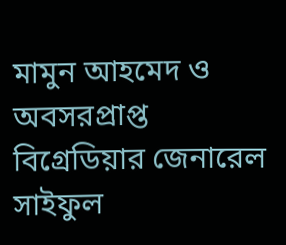মামুন আহমেদ ও অবসরপ্রাপ্ত বিগ্রেডিয়ার জেনারেল সাইফুল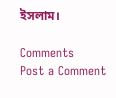ইসলাম।

Comments
Post a Comment